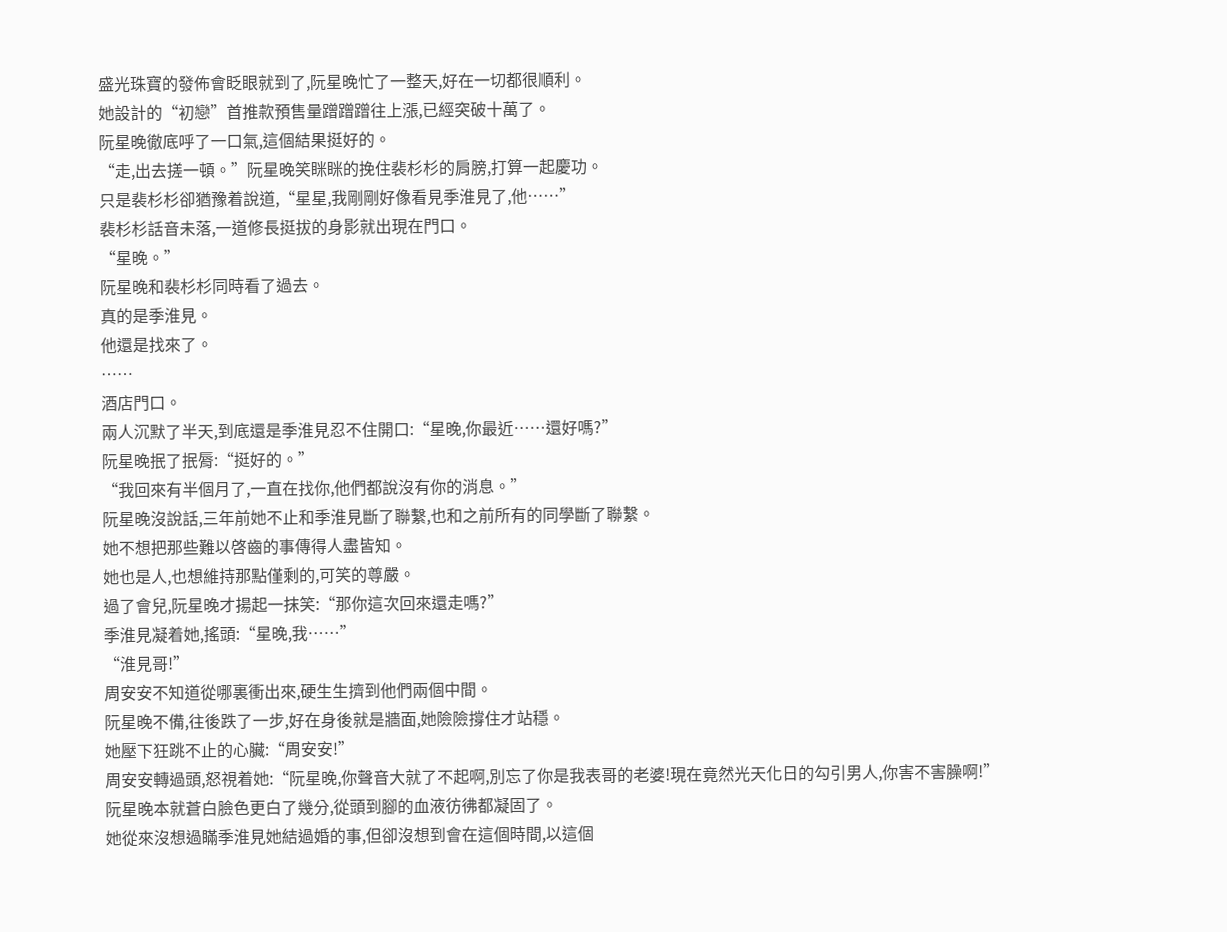盛光珠寶的發佈會眨眼就到了,阮星晚忙了一整天,好在一切都很順利。
她設計的“初戀”首推款預售量蹭蹭蹭往上漲,已經突破十萬了。
阮星晚徹底呼了一口氣,這個結果挺好的。
“走,出去搓一頓。”阮星晚笑眯眯的挽住裴杉杉的肩膀,打算一起慶功。
只是裴杉杉卻猶豫着說道,“星星,我剛剛好像看見季淮見了,他……”
裴杉杉話音未落,一道修長挺拔的身影就出現在門口。
“星晚。”
阮星晚和裴杉杉同時看了過去。
真的是季淮見。
他還是找來了。
……
酒店門口。
兩人沉默了半天,到底還是季淮見忍不住開口:“星晚,你最近……還好嗎?”
阮星晚抿了抿脣:“挺好的。”
“我回來有半個月了,一直在找你,他們都說沒有你的消息。”
阮星晚沒說話,三年前她不止和季淮見斷了聯繫,也和之前所有的同學斷了聯繫。
她不想把那些難以啓齒的事傳得人盡皆知。
她也是人,也想維持那點僅剩的,可笑的尊嚴。
過了會兒,阮星晚才揚起一抹笑:“那你這次回來還走嗎?”
季淮見凝着她,搖頭:“星晚,我……”
“淮見哥!”
周安安不知道從哪裏衝出來,硬生生擠到他們兩個中間。
阮星晚不備,往後跌了一步,好在身後就是牆面,她險險撐住才站穩。
她壓下狂跳不止的心臟:“周安安!”
周安安轉過頭,怒視着她:“阮星晚,你聲音大就了不起啊,別忘了你是我表哥的老婆!現在竟然光天化日的勾引男人,你害不害臊啊!”
阮星晚本就蒼白臉色更白了幾分,從頭到腳的血液彷彿都凝固了。
她從來沒想過瞞季淮見她結過婚的事,但卻沒想到會在這個時間,以這個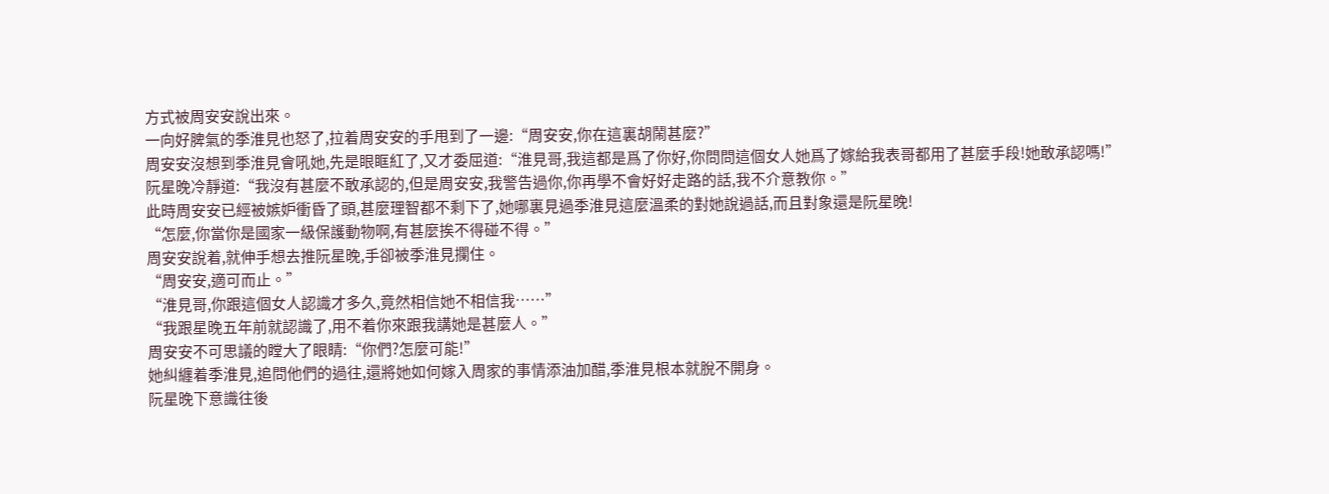方式被周安安說出來。
一向好脾氣的季淮見也怒了,拉着周安安的手甩到了一邊:“周安安,你在這裏胡鬧甚麼?”
周安安沒想到季淮見會吼她,先是眼眶紅了,又才委屈道:“淮見哥,我這都是爲了你好,你問問這個女人她爲了嫁給我表哥都用了甚麼手段!她敢承認嗎!”
阮星晚冷靜道:“我沒有甚麼不敢承認的,但是周安安,我警告過你,你再學不會好好走路的話,我不介意教你。”
此時周安安已經被嫉妒衝昏了頭,甚麼理智都不剩下了,她哪裏見過季淮見這麼溫柔的對她說過話,而且對象還是阮星晚!
“怎麼,你當你是國家一級保護動物啊,有甚麼挨不得碰不得。”
周安安說着,就伸手想去推阮星晚,手卻被季淮見攔住。
“周安安,適可而止。”
“淮見哥,你跟這個女人認識才多久,竟然相信她不相信我……”
“我跟星晚五年前就認識了,用不着你來跟我講她是甚麼人。”
周安安不可思議的瞠大了眼睛:“你們?怎麼可能!”
她糾纏着季淮見,追問他們的過往,還將她如何嫁入周家的事情添油加醋,季淮見根本就脫不開身。
阮星晚下意識往後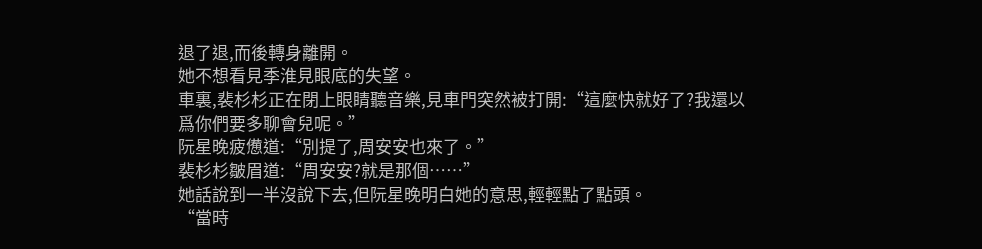退了退,而後轉身離開。
她不想看見季淮見眼底的失望。
車裏,裴杉杉正在閉上眼睛聽音樂,見車門突然被打開:“這麼快就好了?我還以爲你們要多聊會兒呢。”
阮星晚疲憊道:“別提了,周安安也來了。”
裴杉杉皺眉道:“周安安?就是那個……”
她話說到一半沒說下去,但阮星晚明白她的意思,輕輕點了點頭。
“當時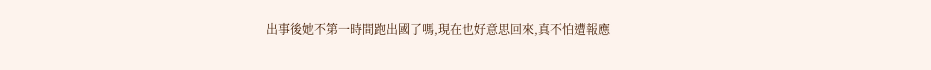出事後她不第一時間跑出國了嗎,現在也好意思回來,真不怕遭報應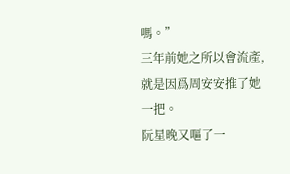嗎。”
三年前她之所以會流產,就是因爲周安安推了她一把。
阮星晚又嘔了一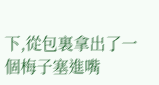下,從包裏拿出了一個梅子塞進嘴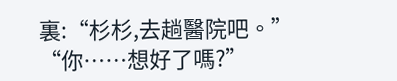裏:“杉杉,去趟醫院吧。”
“你……想好了嗎?”